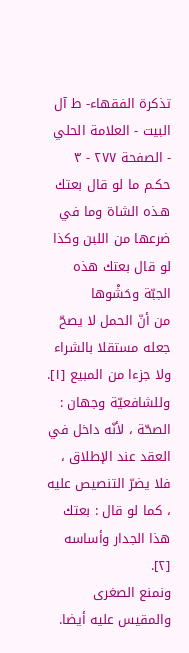تذكرة الفقهاء- ط آل البيت - العلامة الحلي - الصفحة ٢٧٧ - ٣ حكـم ما لو قال بعتك هـذه الشاة وما في ضرعها من اللبن وكذا لو قال بعتك هذه الجبّة وحَشْوها
من أنّ الحمل لا يصحّ جعله مستقلا بالشراء ولا جزءا من المبيع [١].
وللشافعيّة وجهان :
الصحّة ، لأنّه داخل في العقد عند الإطلاق ، فلا يضرّ التنصيص عليه ، كما لو قال : بعتك هذا الجدار وأساسه [٢].
ونمنع الصغرى والمقيس عليه أيضا.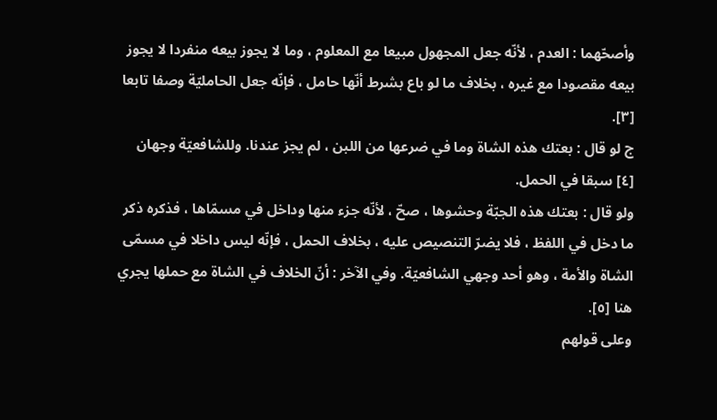وأصحّهما : العدم ، لأنّه جعل المجهول مبيعا مع المعلوم ، وما لا يجوز بيعه منفردا لا يجوز بيعه مقصودا مع غيره ، بخلاف ما لو باع بشرط أنّها حامل ، فإنّه جعل الحامليّة وصفا تابعا [٣].
ج لو قال : بعتك هذه الشاة وما في ضرعها من اللبن ، لم يجز عندنا. وللشافعيّة وجهان [٤] سبقا في الحمل.
ولو قال : بعتك هذه الجبّة وحشوها ، صحّ ، لأنّه جزء منها وداخل في مسمّاها ، فذكره ذكر ما دخل في اللفظ ، فلا يضرّ التنصيص عليه ، بخلاف الحمل ، فإنّه ليس داخلا في مسمّى الشاة والأمة ، وهو أحد وجهي الشافعيّة. وفي الآخر : أنّ الخلاف في الشاة مع حملها يجري هنا [٥].
وعلى قولهم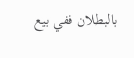بالبطلان ففي بيع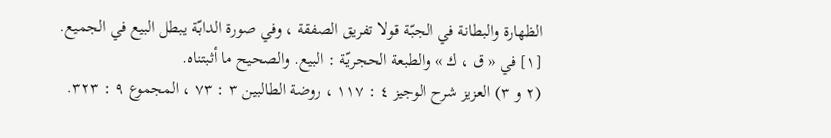الظهارة والبطانة في الجبّة قولا تفريق الصفقة ، وفي صورة الدابّة يبطل البيع في الجميع.
[١] في « ق ، ك » والطبعة الحجريّة : البيع. والصحيح ما أثبتناه.
(٢ و ٣) العزيز شرح الوجيز ٤ : ١١٧ ، روضة الطالبين ٣ : ٧٣ ، المجموع ٩ : ٣٢٣.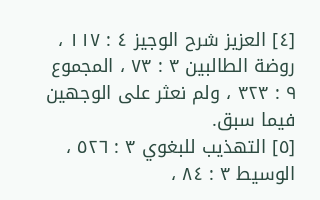[٤] العزيز شرح الوجيز ٤ : ١١٧ ، روضة الطالبين ٣ : ٧٣ ، المجموع ٩ : ٣٢٣ ، ولم نعثر على الوجهين فيما سبق.
[٥] التهذيب للبغوي ٣ : ٥٢٦ ، الوسيط ٣ : ٨٤ ،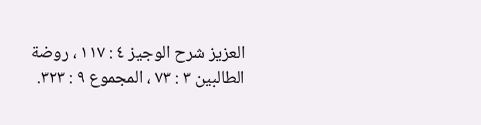العزيز شرح الوجيز ٤ : ١١٧ ، روضة الطالبين ٣ : ٧٣ ، المجموع ٩ : ٣٢٣.